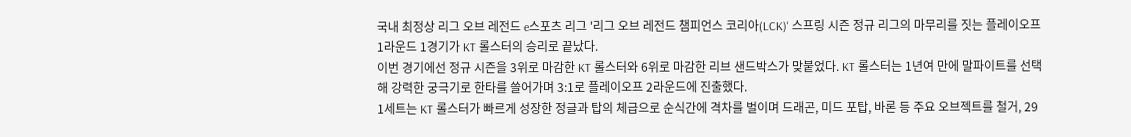국내 최정상 리그 오브 레전드 e스포츠 리그 '리그 오브 레전드 챔피언스 코리아(LCK)' 스프링 시즌 정규 리그의 마무리를 짓는 플레이오프 1라운드 1경기가 KT 롤스터의 승리로 끝났다.
이번 경기에선 정규 시즌을 3위로 마감한 KT 롤스터와 6위로 마감한 리브 샌드박스가 맞붙었다. KT 롤스터는 1년여 만에 말파이트를 선택해 강력한 궁극기로 한타를 쓸어가며 3:1로 플레이오프 2라운드에 진출했다.
1세트는 KT 롤스터가 빠르게 성장한 정글과 탑의 체급으로 순식간에 격차를 벌이며 드래곤, 미드 포탑, 바론 등 주요 오브젝트를 철거, 29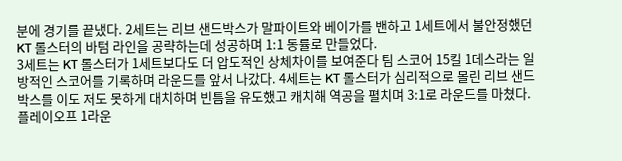분에 경기를 끝냈다. 2세트는 리브 샌드박스가 말파이트와 베이가를 밴하고 1세트에서 불안정했던 KT 롤스터의 바텀 라인을 공략하는데 성공하며 1:1 동률로 만들었다.
3세트는 KT 롤스터가 1세트보다도 더 압도적인 상체차이를 보여준다 팀 스코어 15킬 1데스라는 일방적인 스코어를 기록하며 라운드를 앞서 나갔다. 4세트는 KT 롤스터가 심리적으로 몰린 리브 샌드박스를 이도 저도 못하게 대치하며 빈틈을 유도했고 캐치해 역공을 펼치며 3:1로 라운드를 마쳤다.
플레이오프 1라운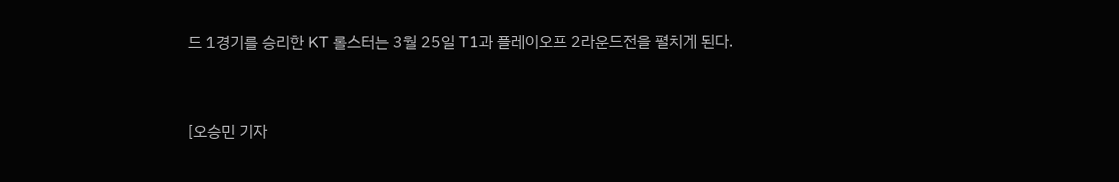드 1경기를 승리한 KT 롤스터는 3월 25일 T1과 플레이오프 2라운드전을 펼치게 된다.



[오승민 기자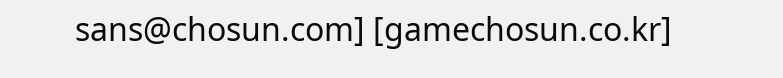sans@chosun.com] [gamechosun.co.kr]